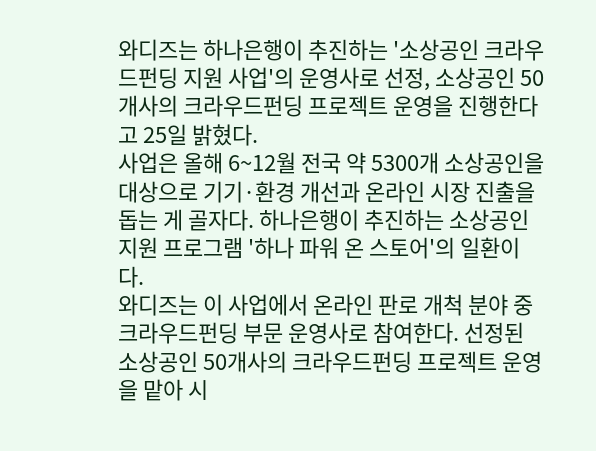와디즈는 하나은행이 추진하는 '소상공인 크라우드펀딩 지원 사업'의 운영사로 선정, 소상공인 50개사의 크라우드펀딩 프로젝트 운영을 진행한다고 25일 밝혔다.
사업은 올해 6~12월 전국 약 5300개 소상공인을 대상으로 기기·환경 개선과 온라인 시장 진출을 돕는 게 골자다. 하나은행이 추진하는 소상공인 지원 프로그램 '하나 파워 온 스토어'의 일환이다.
와디즈는 이 사업에서 온라인 판로 개척 분야 중 크라우드펀딩 부문 운영사로 참여한다. 선정된 소상공인 50개사의 크라우드펀딩 프로젝트 운영을 맡아 시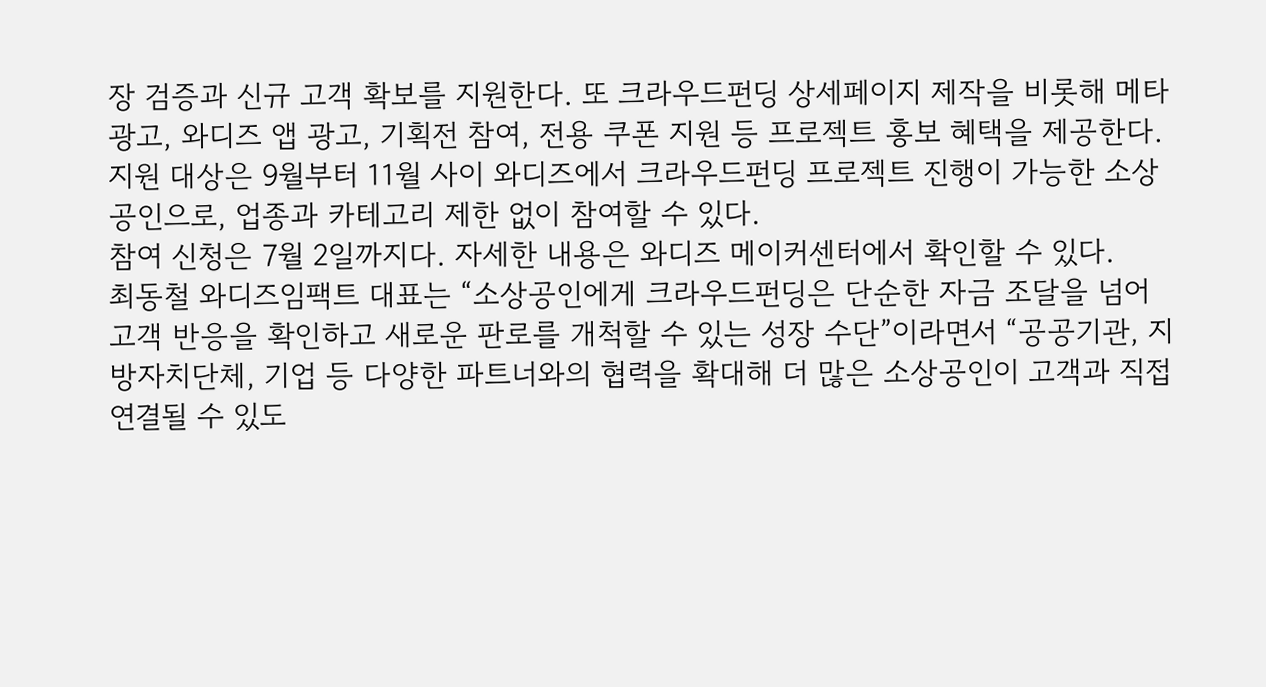장 검증과 신규 고객 확보를 지원한다. 또 크라우드펀딩 상세페이지 제작을 비롯해 메타 광고, 와디즈 앱 광고, 기획전 참여, 전용 쿠폰 지원 등 프로젝트 홍보 혜택을 제공한다.
지원 대상은 9월부터 11월 사이 와디즈에서 크라우드펀딩 프로젝트 진행이 가능한 소상공인으로, 업종과 카테고리 제한 없이 참여할 수 있다.
참여 신청은 7월 2일까지다. 자세한 내용은 와디즈 메이커센터에서 확인할 수 있다.
최동철 와디즈임팩트 대표는 “소상공인에게 크라우드펀딩은 단순한 자금 조달을 넘어 고객 반응을 확인하고 새로운 판로를 개척할 수 있는 성장 수단”이라면서 “공공기관, 지방자치단체, 기업 등 다양한 파트너와의 협력을 확대해 더 많은 소상공인이 고객과 직접 연결될 수 있도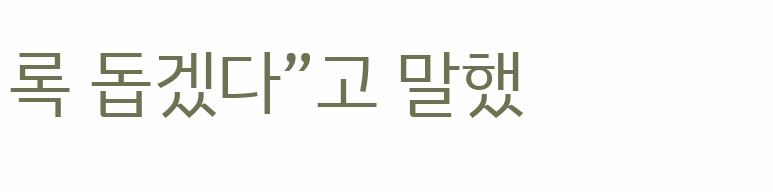록 돕겠다”고 말했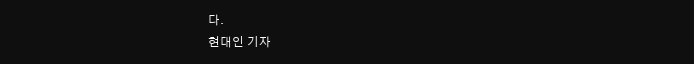다.
현대인 기자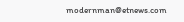modernman@etnews.com